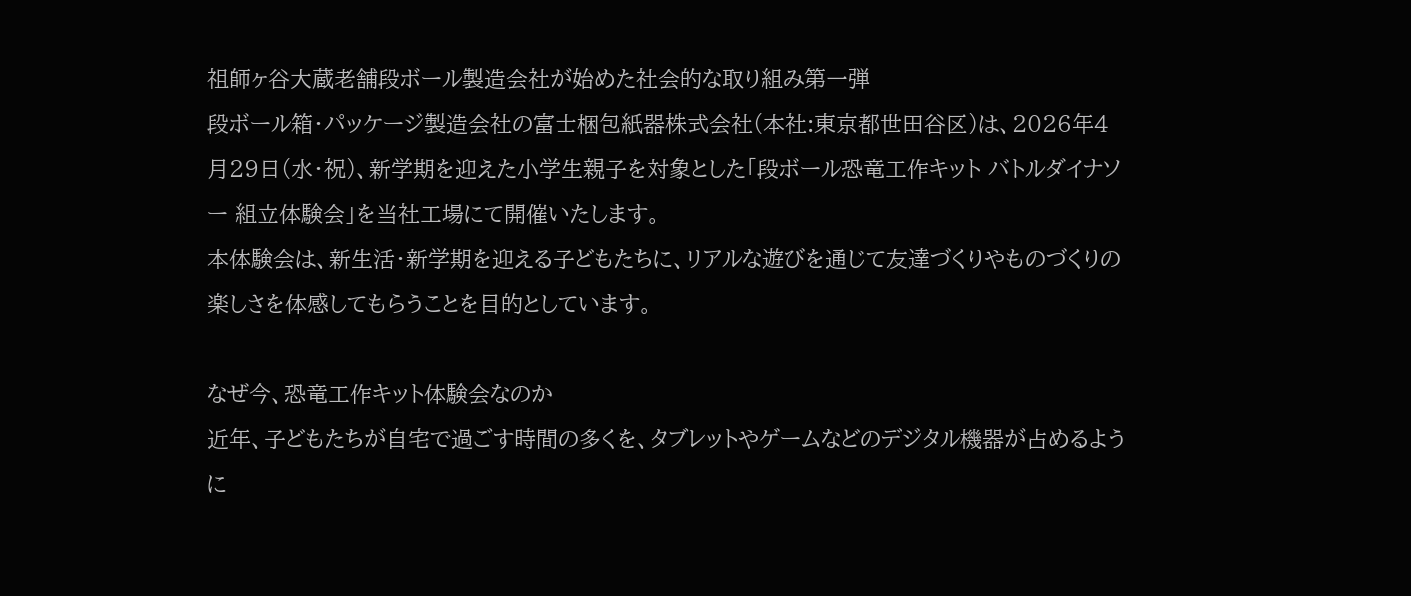祖師ヶ谷大蔵老舗段ボール製造会社が始めた社会的な取り組み第一弾
段ボール箱・パッケージ製造会社の富士梱包紙器株式会社(本社:東京都世田谷区)は、2026年4月29日(水・祝)、新学期を迎えた小学生親子を対象とした「段ボール恐竜工作キット バトルダイナソー 組立体験会」を当社工場にて開催いたします。
本体験会は、新生活・新学期を迎える子どもたちに、リアルな遊びを通じて友達づくりやものづくりの楽しさを体感してもらうことを目的としています。

なぜ今、恐竜工作キット体験会なのか
近年、子どもたちが自宅で過ごす時間の多くを、タブレットやゲームなどのデジタル機器が占めるように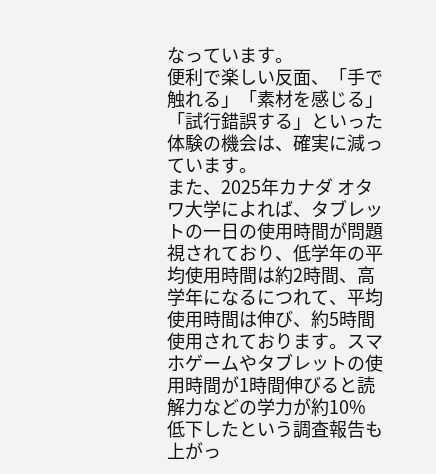なっています。
便利で楽しい反面、「手で触れる」「素材を感じる」「試行錯誤する」といった体験の機会は、確実に減っています。
また、2025年カナダ オタワ大学によれば、タブレットの一日の使用時間が問題視されており、低学年の平均使用時間は約2時間、高学年になるにつれて、平均使用時間は伸び、約5時間使用されております。スマホゲームやタブレットの使用時間が1時間伸びると読解力などの学力が約10%低下したという調査報告も上がっ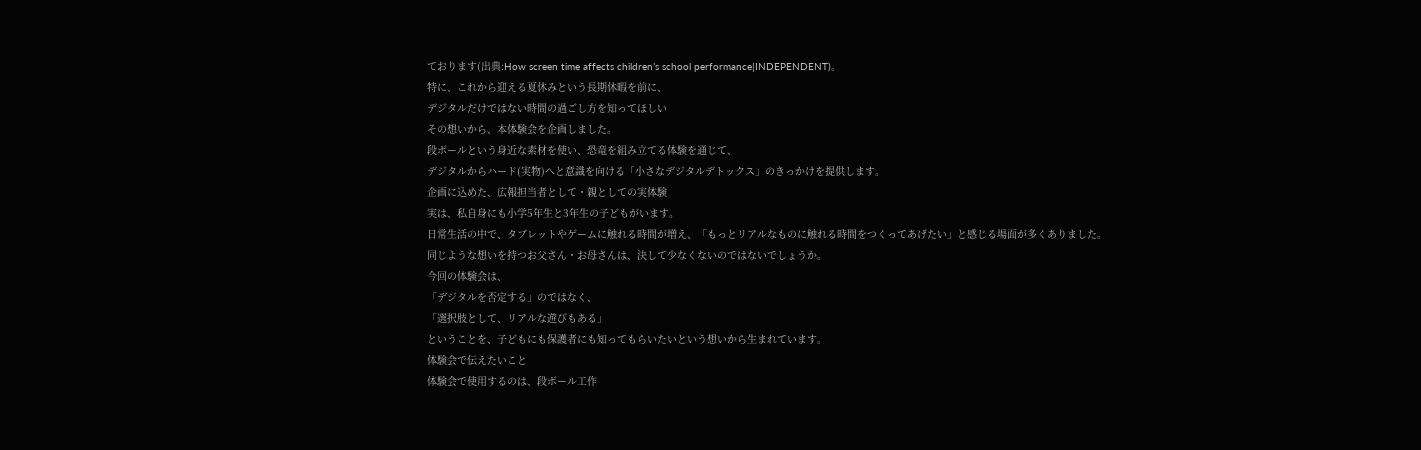ております(出典:How screen time affects children’s school performance|INDEPENDENT)。
特に、これから迎える夏休みという長期休暇を前に、
デジタルだけではない時間の過ごし方を知ってほしい
その想いから、本体験会を企画しました。
段ボールという身近な素材を使い、恐竜を組み立てる体験を通じて、
デジタルからハード(実物)へと意識を向ける「小さなデジタルデトックス」のきっかけを提供します。
企画に込めた、広報担当者として・親としての実体験
実は、私自身にも小学5年生と3年生の子どもがいます。
日常生活の中で、タブレットやゲームに触れる時間が増え、「もっとリアルなものに触れる時間をつくってあげたい」と感じる場面が多くありました。
同じような想いを持つお父さん・お母さんは、決して少なくないのではないでしょうか。
今回の体験会は、
「デジタルを否定する」のではなく、
「選択肢として、リアルな遊びもある」
ということを、子どもにも保護者にも知ってもらいたいという想いから生まれています。
体験会で伝えたいこと
体験会で使用するのは、段ボール工作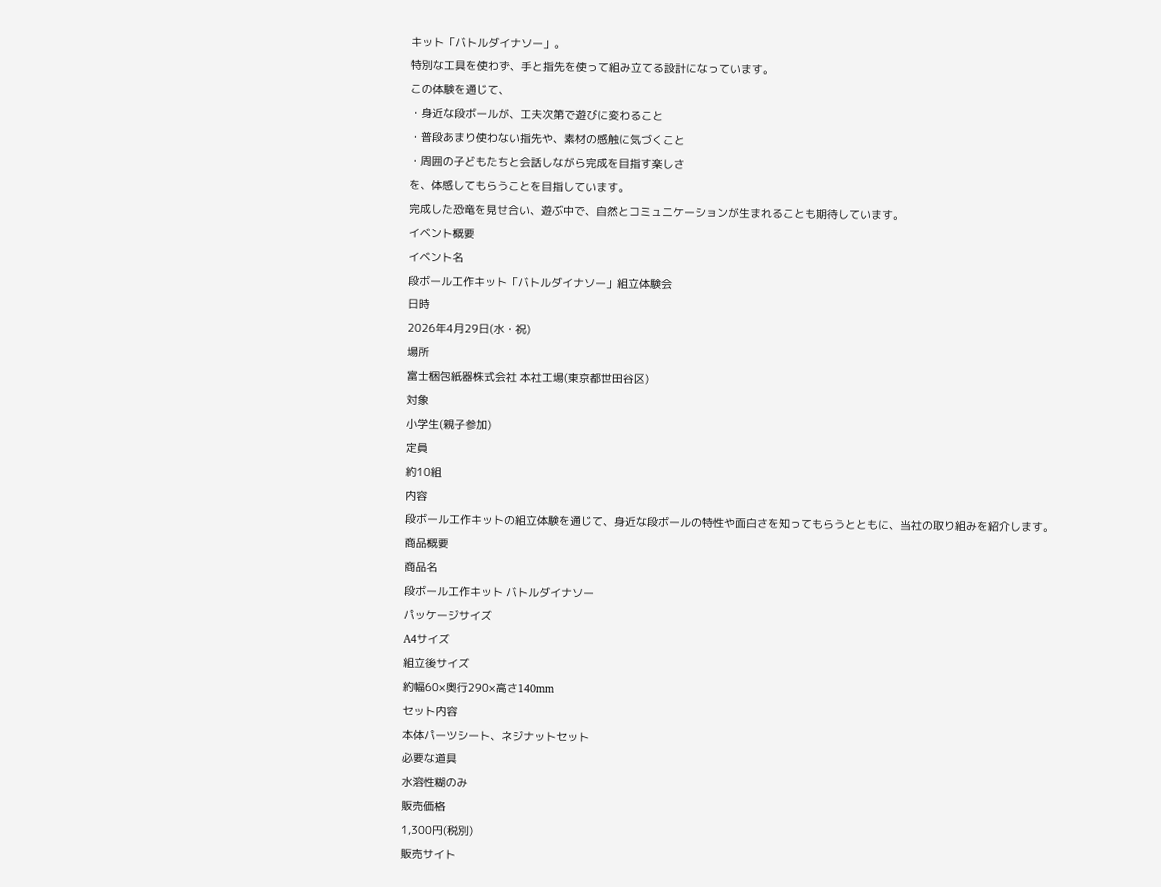キット「バトルダイナソー」。
特別な工具を使わず、手と指先を使って組み立てる設計になっています。
この体験を通じて、
・身近な段ボールが、工夫次第で遊びに変わること
・普段あまり使わない指先や、素材の感触に気づくこと
・周囲の子どもたちと会話しながら完成を目指す楽しさ
を、体感してもらうことを目指しています。
完成した恐竜を見せ合い、遊ぶ中で、自然とコミュニケーションが生まれることも期待しています。
イベント概要
イベント名
段ボール工作キット「バトルダイナソー」組立体験会
日時
2026年4月29日(水・祝)
場所
富士梱包紙器株式会社 本社工場(東京都世田谷区)
対象
小学生(親子参加)
定員
約10組
内容
段ボール工作キットの組立体験を通じて、身近な段ボールの特性や面白さを知ってもらうとともに、当社の取り組みを紹介します。
商品概要
商品名
段ボール工作キット バトルダイナソー
パッケージサイズ
A4サイズ
組立後サイズ
約幅60×奥行290×高さ140mm
セット内容
本体パーツシート、ネジナットセット
必要な道具
水溶性糊のみ
販売価格
1,300円(税別)
販売サイト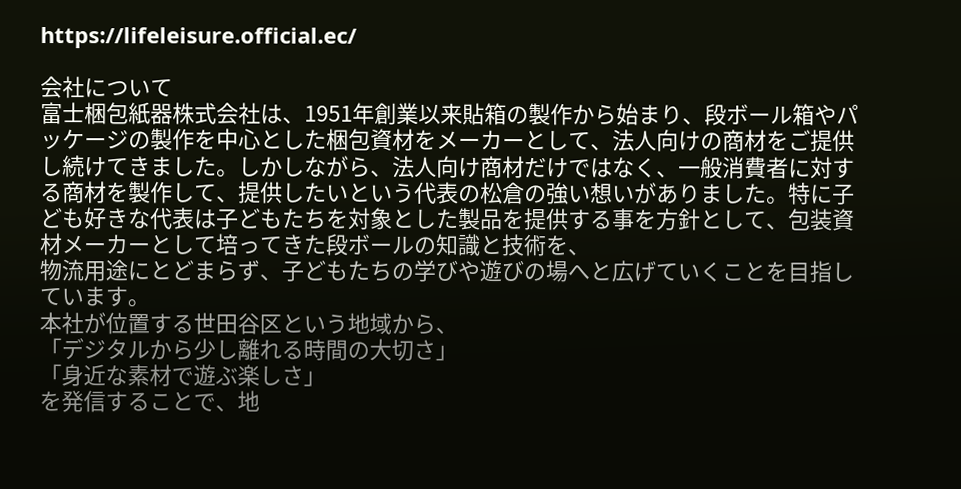https://lifeleisure.official.ec/

会社について
富士梱包紙器株式会社は、1951年創業以来貼箱の製作から始まり、段ボール箱やパッケージの製作を中心とした梱包資材をメーカーとして、法人向けの商材をご提供し続けてきました。しかしながら、法人向け商材だけではなく、一般消費者に対する商材を製作して、提供したいという代表の松倉の強い想いがありました。特に子ども好きな代表は子どもたちを対象とした製品を提供する事を方針として、包装資材メーカーとして培ってきた段ボールの知識と技術を、
物流用途にとどまらず、子どもたちの学びや遊びの場へと広げていくことを目指しています。
本社が位置する世田谷区という地域から、
「デジタルから少し離れる時間の大切さ」
「身近な素材で遊ぶ楽しさ」
を発信することで、地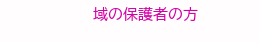域の保護者の方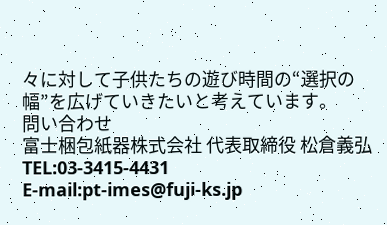々に対して子供たちの遊び時間の“選択の幅”を広げていきたいと考えています。
問い合わせ
富士梱包紙器株式会社 代表取締役 松倉義弘
TEL:03-3415-4431
E-mail:pt-imes@fuji-ks.jp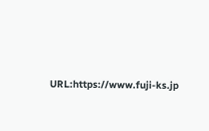URL:https://www.fuji-ks.jp